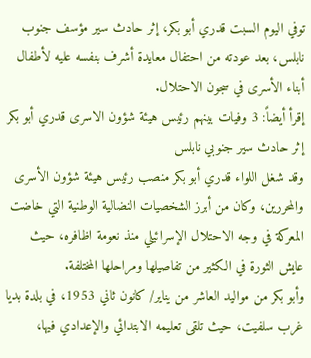توفي اليوم السبت قدري أبو بكر، إثر حادث سير مؤسف جنوب نابلس، بعد عودته من احتفال معايدة أشرف بنفسه عليه لأطفال أبناء الأسرى في سجون الاحتلال.
إقرأ أيضاً: 3 وفيات بينهم رئيس هيئة شؤون الاسرى قدري أبو بكر إثر حادث سير جنوبي نابلس
وقد شغل اللواء قدري أبو بكر منصب رئيس هيئة شؤون الأسرى والمحررين، وكان من أبرز الشخصيات النضالية الوطنية التي خاضت المعركة في وجه الاحتلال الإسرائيلي منذ نعومة اظافره، حيث عايش الثورة في الكثير من تفاصيلها ومراحلها المختلفة.
وأبو بكر من مواليد العاشر من يناير/ كانون ثاني 1953، في بلدة بديا غرب سلفيت، حيث تلقى تعليمه الابتدائي والإعدادي فيها،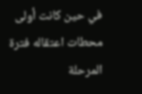في حين كانت أولى محطات اعتقاله فترة المرحلة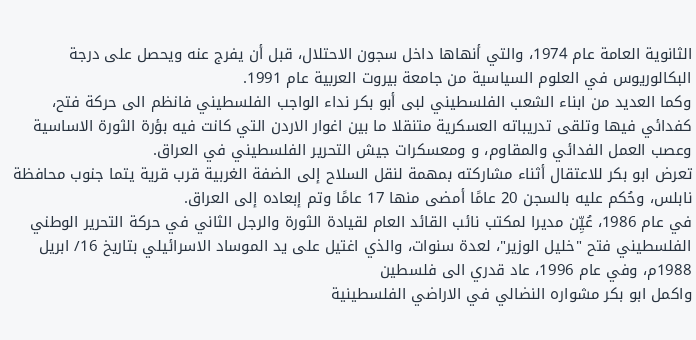الثانوية العامة عام 1974، والتي أنهاها داخل سجون الاحتلال، قبل أن يفرج عنه ويحصل على درجة البكالوريوس في العلوم السياسية من جامعة بيروت العربية عام 1991.
وكما العديد من ابناء الشعب الفلسطيني لبى أبو بكر نداء الواجب الفلسطيني فانظم الى حركة فتح، كفدائي فيها وتلقى تدريباته العسكرية متنقلا ما بين اغوار الاردن التي كانت فيه بؤرة الثورة الاساسية وعصب العمل الفدائي والمقاوم، و ومعسكرات جيش التحرير الفلسطيني في العراق.
تعرض ابو بكر للاعتقال أثناء مشاركته بمهمة لنقل السلاح إلى الضفة الغربية قرب قرية يتما جنوب محافظة نابلس، وحُكم عليه بالسجن 20 عامًا أمضى منها 17 عامًا وتم إبعاده إلى العراق.
في عام 1986، عُيِّن مديرا لمكتب نائب القائد العام لقيادة الثورة والرجل الثاني في حركة التحرير الوطني الفلسطيني فتح "خليل الوزير"، لعدة سنوات، والذي اغتيل على يد الموساد الاسرائيلي بتاريخ 16/ ابريل 1988م، وفي عام 1996، عاد قدري الى فلسطين
واكمل ابو بكر مشواره النضالي في الاراضي الفلسطينية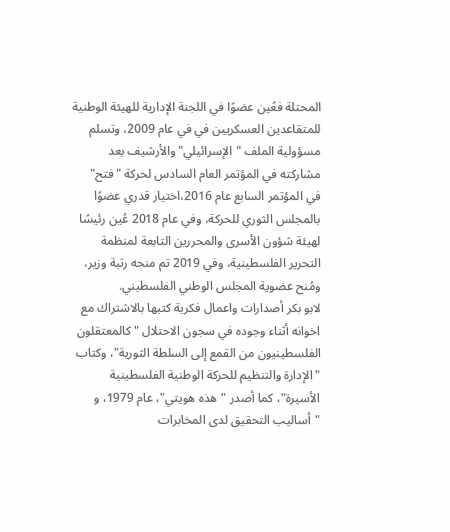المحتلة فعُين عضوًا في اللجنة الإدارية للهيئة الوطنية للمتقاعدين العسكريين في في عام 2009، وتسلم مسؤولية الملف "الإسرائيلي" والأرشيف بعد مشاركته في المؤتمر العام السادس لحركة "فتح"
في المؤتمر السابع عام 2016،اختيار قدري عضوًا بالمجلس الثوري للحركة، وفي عام 2018 عُين رئيسًا لهيئة شؤون الأسرى والمحررين التابعة لمنظمة التحرير الفلسطينية، وفي 2019 تم منحه رتبة وزير، ومُنح عضوية المجلس الوطني الفلسطيني.
لابو بكر أصدارات واعمال فكرية كتبها بالاشتراك مع اخوانه أثناء وجوده في سجون الاحتلال "كالمعتقلون الفلسطينيون من القمع إلى السلطة الثورية"، وكتاب "الإدارة والتنظيم للحركة الوطنية الفلسطينية الأسيرة"، كما أصدر "هذه هويتي"، عام 1979، و "أساليب التحقيق لدى المخابرات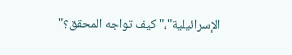الإسرائيلية"،"كيف تواجه المحقق؟"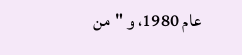عام 1980، و "من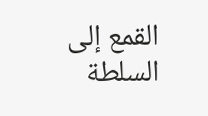القمع إلى السلطة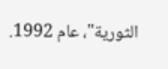الثورية"، عام 1992.